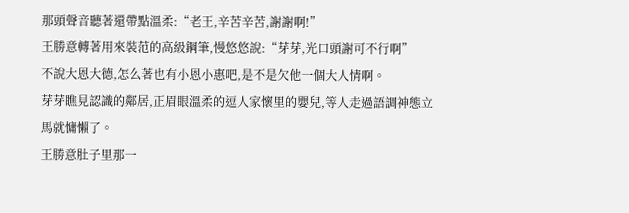那頭聲音聽著還帶點溫柔:“老王,辛苦辛苦,謝謝啊!”
王勝意轉著用來裝范的高級鋼筆,慢悠悠說:“芽芽,光口頭謝可不行啊”
不說大恩大德,怎么著也有小恩小惠吧,是不是欠他一個大人情啊。
芽芽瞧見認識的鄰居,正眉眼溫柔的逗人家懷里的嬰兒,等人走過語調神態立馬就慵懶了。
王勝意肚子里那一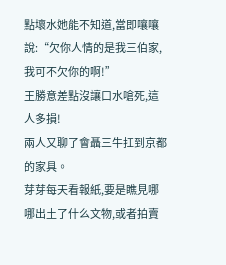點壞水她能不知道,當即嚷嚷說:“欠你人情的是我三伯家,我可不欠你的啊!”
王勝意差點沒讓口水嗆死,這人多損!
兩人又聊了會聶三牛扛到京都的家具。
芽芽每天看報紙,要是瞧見哪哪出土了什么文物,或者拍賣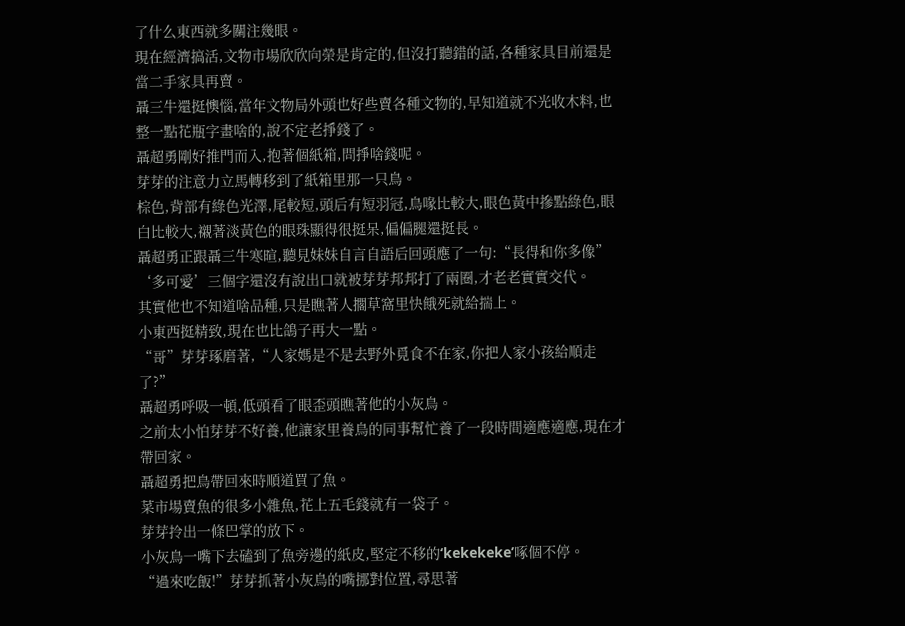了什么東西就多關注幾眼。
現在經濟搞活,文物市場欣欣向榮是肯定的,但沒打聽錯的話,各種家具目前還是當二手家具再賣。
聶三牛還挺懊惱,當年文物局外頭也好些賣各種文物的,早知道就不光收木料,也整一點花瓶字畫啥的,說不定老掙錢了。
聶超勇剛好推門而入,抱著個紙箱,問掙啥錢呢。
芽芽的注意力立馬轉移到了紙箱里那一只鳥。
棕色,背部有綠色光澤,尾較短,頭后有短羽冠,鳥喙比較大,眼色黃中摻點綠色,眼白比較大,襯著淡黃色的眼珠顯得很挺呆,偏偏腿還挺長。
聶超勇正跟聶三牛寒暄,聽見妹妹自言自語后回頭應了一句:“長得和你多像”
‘多可愛’三個字還沒有說出口就被芽芽邦邦打了兩圈,才老老實實交代。
其實他也不知道啥品種,只是瞧著人擱草窩里快餓死就給揣上。
小東西挺精致,現在也比鴿子再大一點。
“哥”芽芽琢磨著,“人家媽是不是去野外覓食不在家,你把人家小孩給順走了?”
聶超勇呼吸一頓,低頭看了眼歪頭瞧著他的小灰鳥。
之前太小怕芽芽不好養,他讓家里養鳥的同事幫忙養了一段時間適應適應,現在才帶回家。
聶超勇把鳥帶回來時順道買了魚。
菜市場賣魚的很多小雜魚,花上五毛錢就有一袋子。
芽芽拎出一條巴掌的放下。
小灰鳥一嘴下去磕到了魚旁邊的紙皮,堅定不移的‘kekekeke’啄個不停。
“過來吃飯!”芽芽抓著小灰鳥的嘴挪對位置,尋思著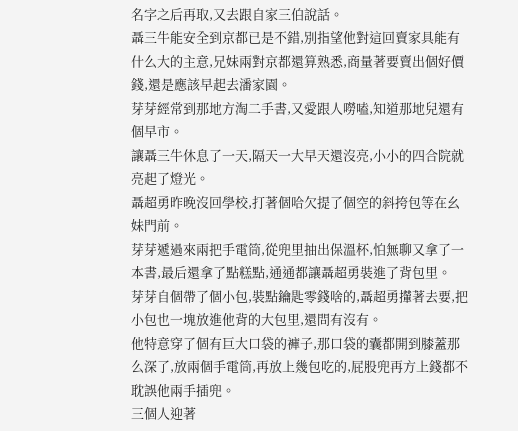名字之后再取,又去跟自家三伯說話。
聶三牛能安全到京都已是不錯,別指望他對這回賣家具能有什么大的主意,兄妹兩對京都還算熟悉,商量著要賣出個好價錢,還是應該早起去潘家園。
芽芽經常到那地方淘二手書,又愛跟人嘮嗑,知道那地兒還有個早市。
讓聶三牛休息了一天,隔天一大早天還沒亮,小小的四合院就亮起了燈光。
聶超勇昨晚沒回學校,打著個哈欠提了個空的斜挎包等在幺妹門前。
芽芽遞過來兩把手電筒,從兜里抽出保溫杯,怕無聊又拿了一本書,最后還拿了點糕點,通通都讓聶超勇裝進了背包里。
芽芽自個帶了個小包,裝點鑰匙零錢啥的,聶超勇攆著去要,把小包也一塊放進他背的大包里,還問有沒有。
他特意穿了個有巨大口袋的褲子,那口袋的囊都開到膝蓋那么深了,放兩個手電筒,再放上幾包吃的,屁股兜再方上錢都不耽誤他兩手插兜。
三個人迎著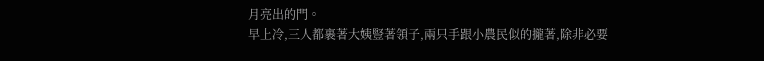月亮出的門。
早上冷,三人都裹著大姨豎著領子,兩只手跟小農民似的攏著,除非必要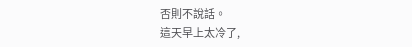否則不說話。
這天早上太冷了,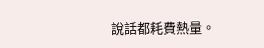說話都耗費熱量。